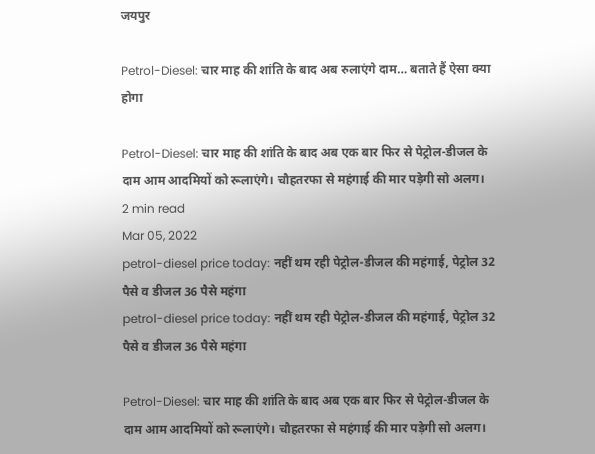जयपुर

Petrol-Diesel: चार माह की शांति के बाद अब रुलाएंगे दाम… बताते हैं ऐसा क्या होगा

Petrol-Diesel: चार माह की शांति के बाद अब एक बार फिर से पेट्रोल-डीजल के दाम आम आदमियों को रूलाएंगे। चौहतरफा से महंगाई की मार पड़ेगी सो अलग।
2 min read
Mar 05, 2022
petrol-diesel price today: नहीं थम रही पेट्रोल-डीजल की महंगाई, पेट्रोल 32 पैसे व डीजल 36 पैसे महंगा
petrol-diesel price today: नहीं थम रही पेट्रोल-डीजल की महंगाई, पेट्रोल 32 पैसे व डीजल 36 पैसे महंगा

Petrol-Diesel: चार माह की शांति के बाद अब एक बार फिर से पेट्रोल-डीजल के दाम आम आदमियों को रूलाएंगे। चौहतरफा से महंगाई की मार पड़ेगी सो अलग।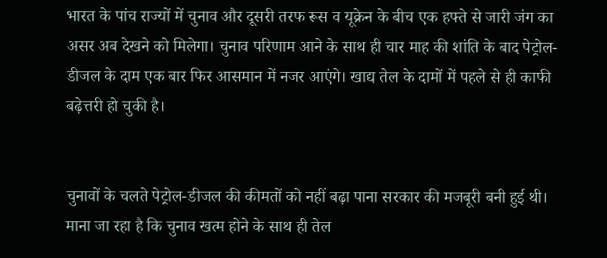भारत के पांच राज्यों में चुनाव और दूसरी तरफ रूस व यूक्रेन के बीच एक हफ्ते से जारी जंग का असर अब देखने को मिलेगा। चुनाव परिणाम आने के साथ ही चार माह की शांति के बाद पेट्रोल-डीजल के दाम एक बार फिर आसमान में नजर आएंगे। खाद्य तेल के दामों में पहले से ही काफी बढ़ेत्तरी हो चुकी है।


चुनावों के चलते पेट्रोल-डीजल की कीमतों को नहीं बढ़ा पाना सरकार की मजबूरी बनी हुई थी। माना जा रहा है कि चुनाव खत्म होने के साथ ही तेल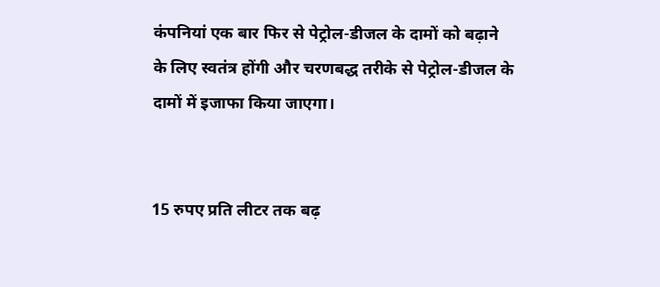कंपनियां एक बार फिर से पेट्रोल-डीजल के दामों को बढ़ाने के लिए स्वतंत्र होंगी और चरणबद्ध तरीके से पेट्रोल-डीजल के दामों में इजाफा किया जाएगा।


15 रुपए प्रति लीटर तक बढ़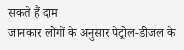सकते हैं दाम
जानकार लोगों के अनुसार पेट्रोल-डीजल के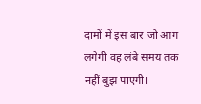दामों में इस बार जो आग लगेगी वह लंबे समय तक नहीं बुझ पाएगी।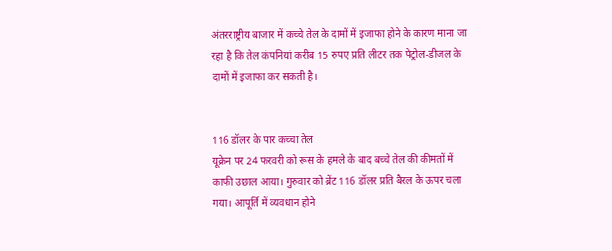अंतरराष्ट्रीय बाजार में कच्चे तेल के दामों में इजाफा होने के कारण माना जा रहा है कि तेल कंपनियां करीब 15 रुपए प्रति लीटर तक पेट्रोल-डीजल के दामों में इजाफा कर सकती है।


116 डॉलर के पार कच्चा तेल
यूक्रेन पर 24 फरवरी को रूस के हमले के बाद बच्चे तेल की कीमतों में काफी उछाल आया। गुरुवार को ब्रेंट 116 डॉलर प्रति बैरल के ऊपर चला गया। आपूर्ति में व्यवधान होने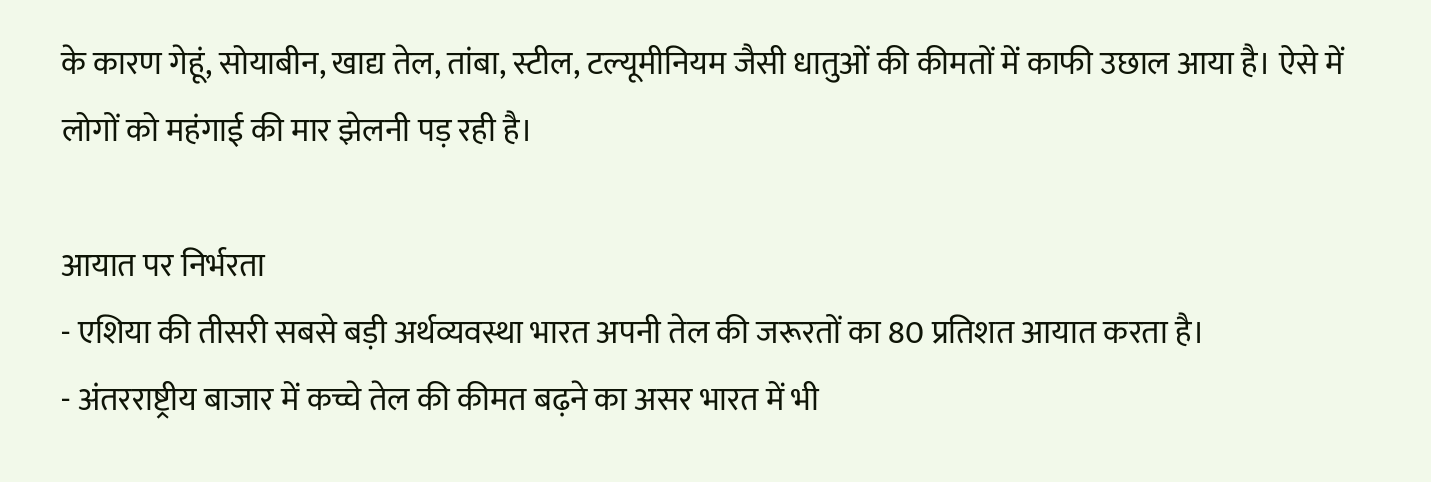के कारण गेहूं, सोयाबीन, खाद्य तेल, तांबा, स्टील, टल्यूमीनियम जैसी धातुओं की कीमतों में काफी उछाल आया है। ऐसे में लोगों को महंगाई की मार झेलनी पड़ रही है।

आयात पर निर्भरता
- एशिया की तीसरी सबसे बड़ी अर्थव्यवस्था भारत अपनी तेल की जरूरतों का 80 प्रतिशत आयात करता है।
- अंतरराष्ट्रीय बाजार में कच्चे तेल की कीमत बढ़ने का असर भारत में भी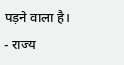पड़ने वाला है।
- राज्य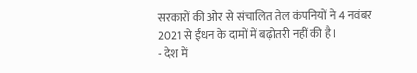सरकारों की ओर से संचालित तेल कंपनियों ने 4 नवंबर 2021 से ईंधन के दामों में बढ़ोतरी नहीं की है।
- देश में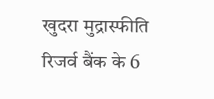खुदरा मुद्रास्फीति रिजर्व बैंक के 6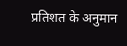प्रतिशत के अनुमान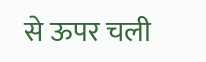से ऊपर चली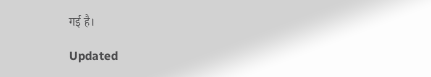गई है।

Updated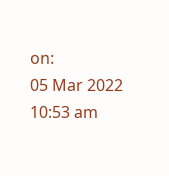on:
05 Mar 2022 10:53 am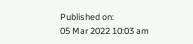Published on:
05 Mar 2022 10:03 am